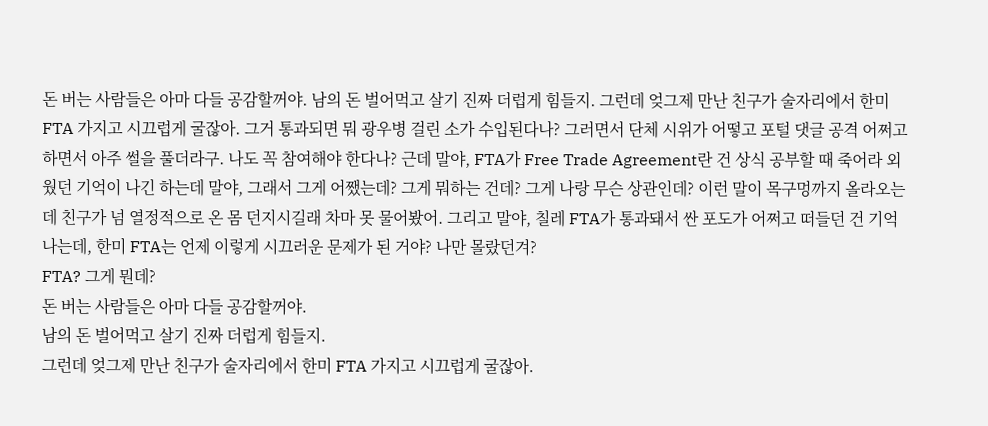돈 버는 사람들은 아마 다들 공감할꺼야. 남의 돈 벌어먹고 살기 진짜 더럽게 힘들지. 그런데 엊그제 만난 친구가 술자리에서 한미 FTA 가지고 시끄럽게 굴잖아. 그거 통과되면 뭐 광우병 걸린 소가 수입된다나? 그러면서 단체 시위가 어떻고 포털 댓글 공격 어쩌고 하면서 아주 썰을 풀더라구. 나도 꼭 참여해야 한다나? 근데 말야, FTA가 Free Trade Agreement란 건 상식 공부할 때 죽어라 외웠던 기억이 나긴 하는데 말야, 그래서 그게 어쨌는데? 그게 뭐하는 건데? 그게 나랑 무슨 상관인데? 이런 말이 목구멍까지 올라오는데 친구가 넘 열정적으로 온 몸 던지시길래 차마 못 물어봤어. 그리고 말야, 칠레 FTA가 통과돼서 싼 포도가 어쩌고 떠들던 건 기억나는데, 한미 FTA는 언제 이렇게 시끄러운 문제가 된 거야? 나만 몰랐던겨?
FTA? 그게 뭔데?
돈 버는 사람들은 아마 다들 공감할꺼야.
남의 돈 벌어먹고 살기 진짜 더럽게 힘들지.
그런데 엊그제 만난 친구가 술자리에서 한미 FTA 가지고 시끄럽게 굴잖아.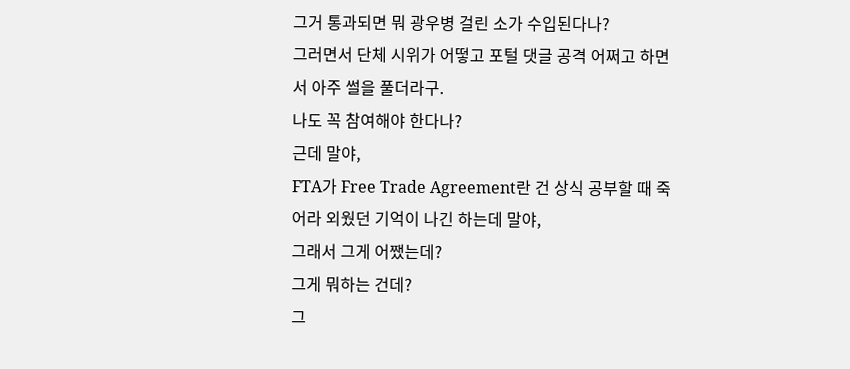그거 통과되면 뭐 광우병 걸린 소가 수입된다나?
그러면서 단체 시위가 어떻고 포털 댓글 공격 어쩌고 하면서 아주 썰을 풀더라구.
나도 꼭 참여해야 한다나?
근데 말야,
FTA가 Free Trade Agreement란 건 상식 공부할 때 죽어라 외웠던 기억이 나긴 하는데 말야,
그래서 그게 어쨌는데?
그게 뭐하는 건데?
그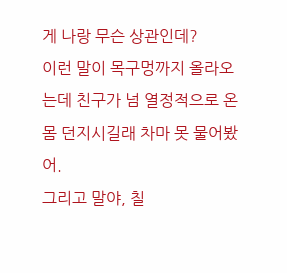게 나랑 무슨 상관인데?
이런 말이 목구멍까지 올라오는데 친구가 넘 열정적으로 온 몸 던지시길래 차마 못 물어봤어.
그리고 말야, 칠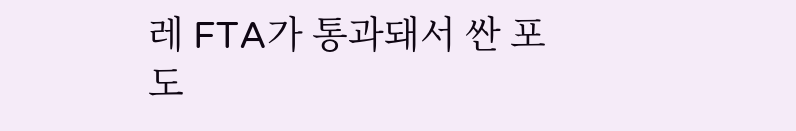레 FTA가 통과돼서 싼 포도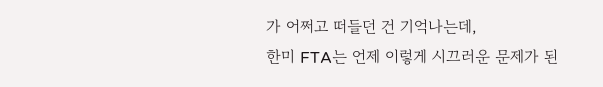가 어쩌고 떠들던 건 기억나는데,
한미 FTA는 언제 이렇게 시끄러운 문제가 된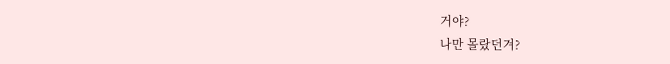거야?
나만 몰랐던겨?